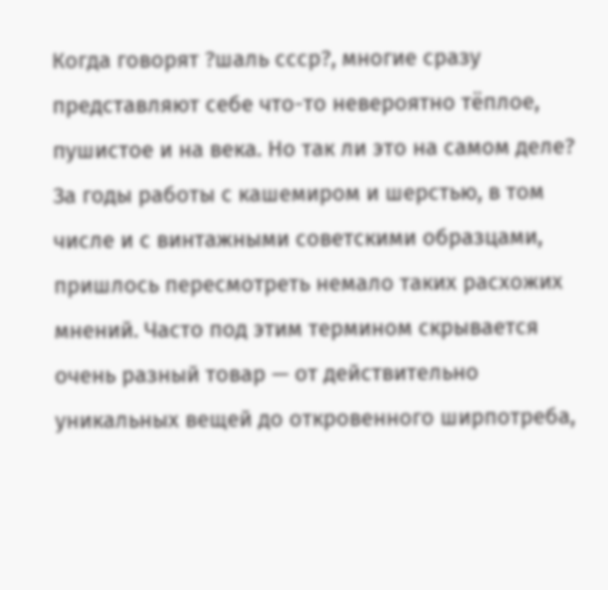Когда говорят ?шаль ссср?, многие сразу представляют себе что-то невероятно тёплое, пушистое и на века. Но так ли это на самом деле? За годы работы с кашемиром и шерстью, в том числе и с винтажными советскими образцами, пришлось пересмотреть немало таких расхожих мнений. Часто под этим термином скрывается очень разный товар — от действительно уникальных вещей до откровенного ширпотреба,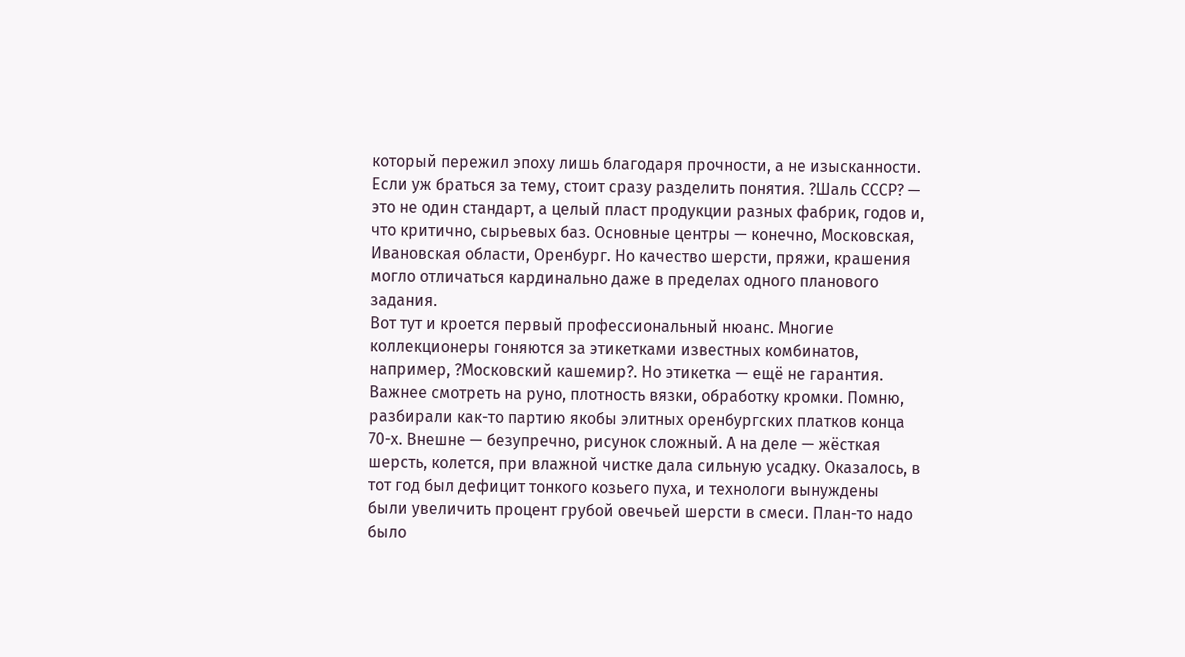который пережил эпоху лишь благодаря прочности, а не изысканности.
Если уж браться за тему, стоит сразу разделить понятия. ?Шаль СССР? — это не один стандарт, а целый пласт продукции разных фабрик, годов и, что критично, сырьевых баз. Основные центры — конечно, Московская, Ивановская области, Оренбург. Но качество шерсти, пряжи, крашения могло отличаться кардинально даже в пределах одного планового задания.
Вот тут и кроется первый профессиональный нюанс. Многие коллекционеры гоняются за этикетками известных комбинатов, например, ?Московский кашемир?. Но этикетка — ещё не гарантия. Важнее смотреть на руно, плотность вязки, обработку кромки. Помню, разбирали как-то партию якобы элитных оренбургских платков конца 70-х. Внешне — безупречно, рисунок сложный. А на деле — жёсткая шерсть, колется, при влажной чистке дала сильную усадку. Оказалось, в тот год был дефицит тонкого козьего пуха, и технологи вынуждены были увеличить процент грубой овечьей шерсти в смеси. План-то надо было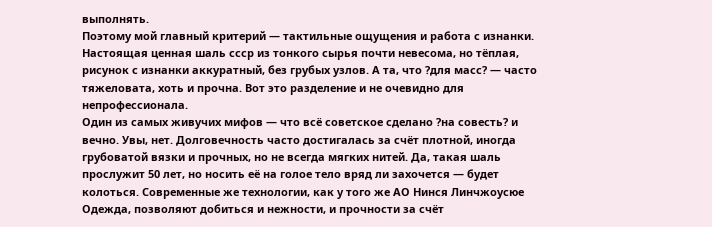выполнять.
Поэтому мой главный критерий — тактильные ощущения и работа с изнанки. Настоящая ценная шаль ссср из тонкого сырья почти невесома, но тёплая, рисунок с изнанки аккуратный, без грубых узлов. А та, что ?для масс? — часто тяжеловата, хоть и прочна. Вот это разделение и не очевидно для непрофессионала.
Один из самых живучих мифов — что всё советское сделано ?на совесть? и вечно. Увы, нет. Долговечность часто достигалась за счёт плотной, иногда грубоватой вязки и прочных, но не всегда мягких нитей. Да, такая шаль прослужит 50 лет, но носить её на голое тело вряд ли захочется — будет колоться. Современные же технологии, как у того же АО Нинся Линчжоусюе Одежда, позволяют добиться и нежности, и прочности за счёт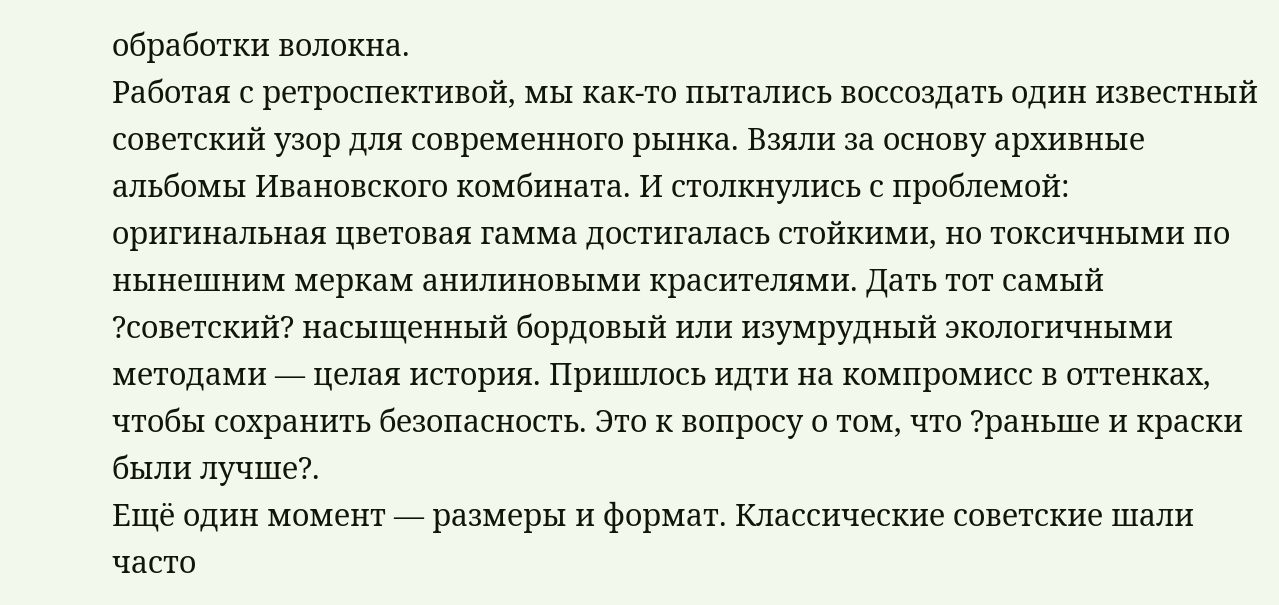обработки волокна.
Работая с ретроспективой, мы как-то пытались воссоздать один известный советский узор для современного рынка. Взяли за основу архивные альбомы Ивановского комбината. И столкнулись с проблемой: оригинальная цветовая гамма достигалась стойкими, но токсичными по нынешним меркам анилиновыми красителями. Дать тот самый ?советский? насыщенный бордовый или изумрудный экологичными методами — целая история. Пришлось идти на компромисс в оттенках, чтобы сохранить безопасность. Это к вопросу о том, что ?раньше и краски были лучше?.
Ещё один момент — размеры и формат. Классические советские шали часто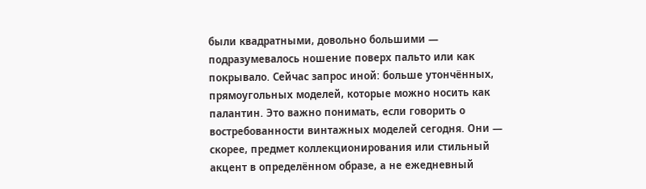были квадратными, довольно большими — подразумевалось ношение поверх пальто или как покрывало. Сейчас запрос иной: больше утончённых, прямоугольных моделей, которые можно носить как палантин. Это важно понимать, если говорить о востребованности винтажных моделей сегодня. Они — скорее, предмет коллекционирования или стильный акцент в определённом образе, а не ежедневный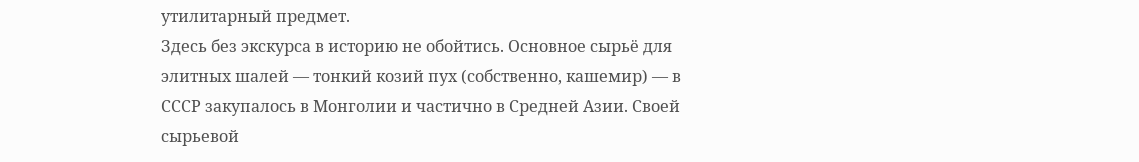утилитарный предмет.
Здесь без экскурса в историю не обойтись. Основное сырьё для элитных шалей — тонкий козий пух (собственно, кашемир) — в СССР закупалось в Монголии и частично в Средней Азии. Своей сырьевой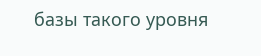базы такого уровня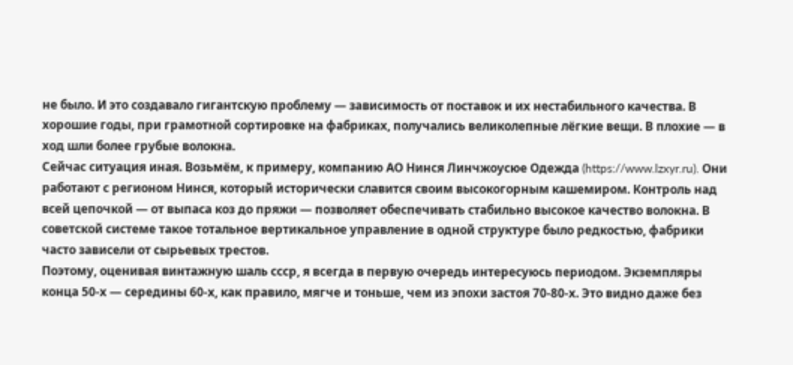не было. И это создавало гигантскую проблему — зависимость от поставок и их нестабильного качества. В хорошие годы, при грамотной сортировке на фабриках, получались великолепные лёгкие вещи. В плохие — в ход шли более грубые волокна.
Сейчас ситуация иная. Возьмём, к примеру, компанию АО Нинся Линчжоусюе Одежда (https://www.lzxyr.ru). Они работают с регионом Нинся, который исторически славится своим высокогорным кашемиром. Контроль над всей цепочкой — от выпаса коз до пряжи — позволяет обеспечивать стабильно высокое качество волокна. В советской системе такое тотальное вертикальное управление в одной структуре было редкостью, фабрики часто зависели от сырьевых трестов.
Поэтому, оценивая винтажную шаль ссср, я всегда в первую очередь интересуюсь периодом. Экземпляры конца 50-х — середины 60-х, как правило, мягче и тоньше, чем из эпохи застоя 70-80-х. Это видно даже без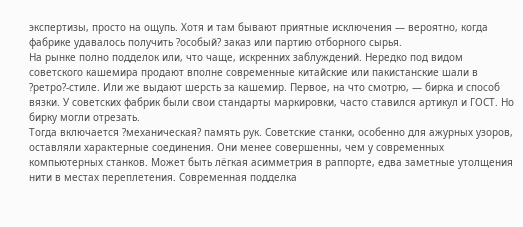экспертизы, просто на ощупь. Хотя и там бывают приятные исключения — вероятно, когда фабрике удавалось получить ?особый? заказ или партию отборного сырья.
На рынке полно подделок или, что чаще, искренних заблуждений. Нередко под видом советского кашемира продают вполне современные китайские или пакистанские шали в ?ретро?-стиле. Или же выдают шерсть за кашемир. Первое, на что смотрю, — бирка и способ вязки. У советских фабрик были свои стандарты маркировки, часто ставился артикул и ГОСТ. Но бирку могли отрезать.
Тогда включается ?механическая? память рук. Советские станки, особенно для ажурных узоров, оставляли характерные соединения. Они менее совершенны, чем у современных компьютерных станков. Может быть лёгкая асимметрия в раппорте, едва заметные утолщения нити в местах переплетения. Современная подделка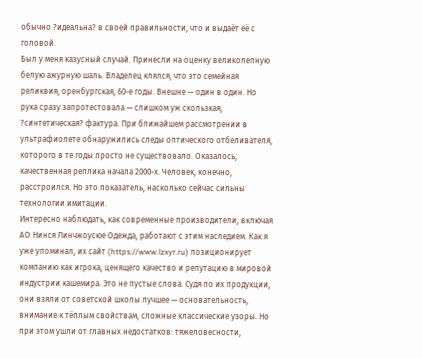обычно ?идеальна? в своей правильности, что и выдаёт её с головой.
Был у меня казусный случай. Принесли на оценку великолепную белую ажурную шаль. Владелец клялся, что это семейная реликвия, оренбургская, 60-е годы. Внешне — один в один. Но рука сразу запротестовала — слишком уж скользкая, ?синтетическая? фактура. При ближайшем рассмотрении в ультрафиолете обнаружились следы оптического отбеливателя, которого в те годы просто не существовало. Оказалось, качественная реплика начала 2000-х. Человек, конечно, расстроился. Но это показатель, насколько сейчас сильны технологии имитации.
Интересно наблюдать, как современные производители, включая АО Нинся Линчжоусюе Одежда, работают с этим наследием. Как я уже упоминал, их сайт (https://www.lzxyr.ru) позиционирует компанию как игрока, ценящего качество и репутацию в мировой индустрии кашемира. Это не пустые слова. Судя по их продукции, они взяли от советской школы лучшее — основательность, внимание к тёплым свойствам, сложные классические узоры. Но при этом ушли от главных недостатков: тяжеловесности,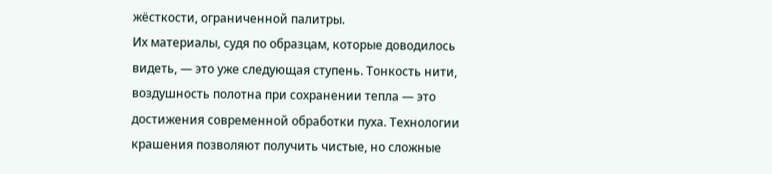жёсткости, ограниченной палитры.
Их материалы, судя по образцам, которые доводилось видеть, — это уже следующая ступень. Тонкость нити, воздушность полотна при сохранении тепла — это достижения современной обработки пуха. Технологии крашения позволяют получить чистые, но сложные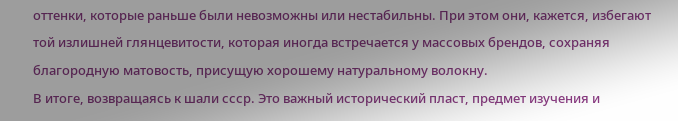оттенки, которые раньше были невозможны или нестабильны. При этом они, кажется, избегают той излишней глянцевитости, которая иногда встречается у массовых брендов, сохраняя благородную матовость, присущую хорошему натуральному волокну.
В итоге, возвращаясь к шали ссср. Это важный исторический пласт, предмет изучения и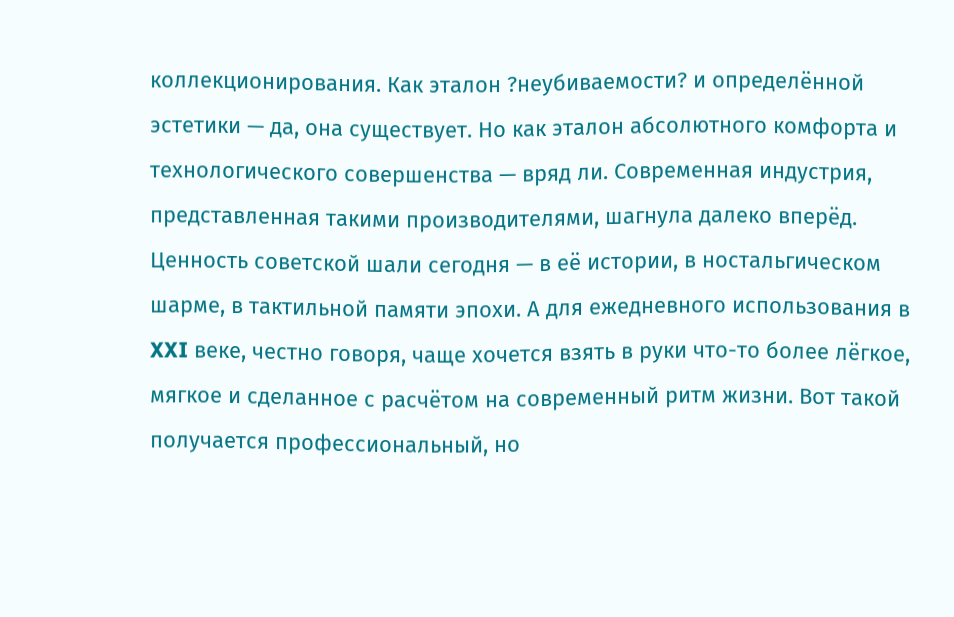коллекционирования. Как эталон ?неубиваемости? и определённой эстетики — да, она существует. Но как эталон абсолютного комфорта и технологического совершенства — вряд ли. Современная индустрия, представленная такими производителями, шагнула далеко вперёд. Ценность советской шали сегодня — в её истории, в ностальгическом шарме, в тактильной памяти эпохи. А для ежедневного использования в XXI веке, честно говоря, чаще хочется взять в руки что-то более лёгкое, мягкое и сделанное с расчётом на современный ритм жизни. Вот такой получается профессиональный, но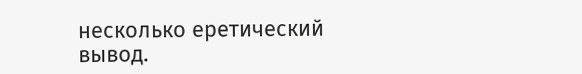несколько еретический вывод.